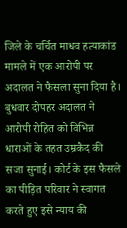जिले के चर्चित माधव हत्याकांड मामले में एक आरोपी पर अदालत ने फैसला सुना दिया है। बुधवार दोपहर अदालत ने आरोपी रोहित को विभिन्न धाराओं के तहत उम्रकैद की सजा सुनाई। कोर्ट के इस फैसले का पीड़ित परिवार ने स्वागत करते हुए इसे न्याय की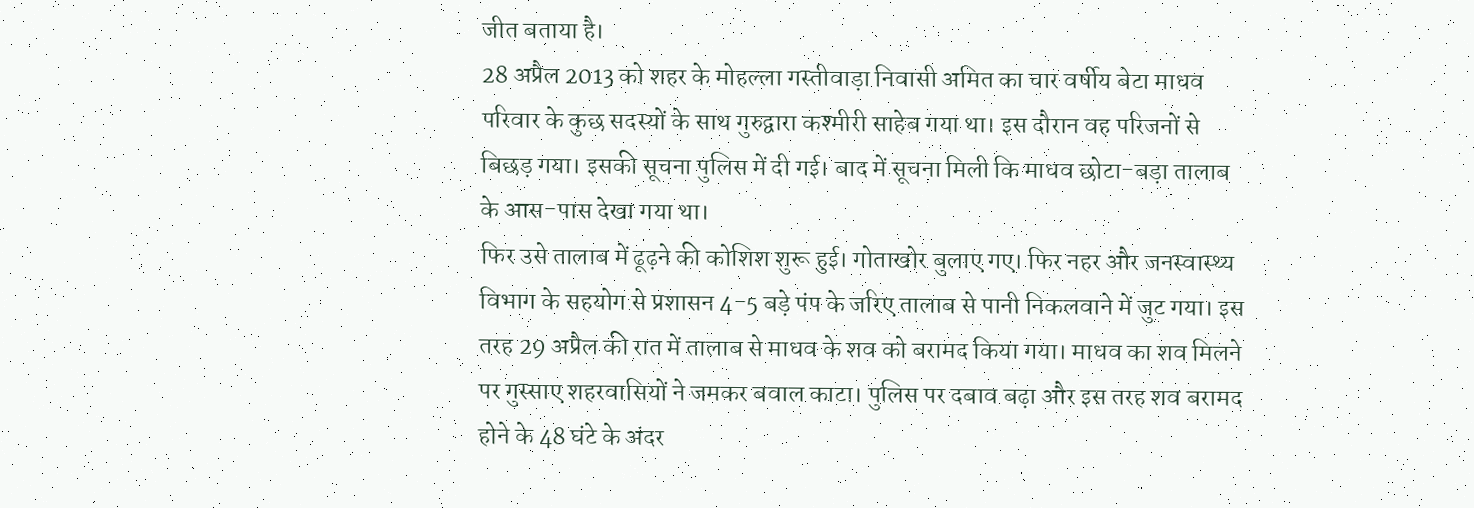जीत बताया है।
28 अप्रैल 2013 को शहर के मोहल्ला गस्तीवाड़ा निवासी अमित का चार वर्षीय बेटा माधव परिवार के कुछ सदस्यों के साथ गुरुद्वारा कश्मीरी साहेब गया था। इस दौरान वह परिजनों से बिछड़ गया। इसकी सूचना पुलिस में दी गई। बाद में सूचना मिली कि माधव छोटा-बड़ा तालाब के आस-पास देखा गया था।
फिर उसे तालाब में ढूढ़ने की कोशिश शुरू हुई। गोताखोर बुलाए गए। फिर नहर और जनस्वास्थ्य विभाग के सहयोग से प्रशासन 4-5 बड़े पंप के जरिए तालाब से पानी निकलवाने में जुट गया। इस तरह 29 अप्रैल की रात में तालाब से माधव के शव को बरामद किया गया। माधव का शव मिलने पर गुस्साए शहरवासियों ने जमकर बवाल काटा। पुलिस पर दबाव बढ़ा और इस तरह शव बरामद होने के 48 घंटे के अंदर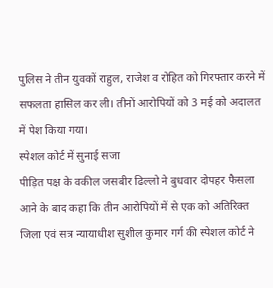पुलिस ने तीन युवकों राहुल, राजेश व रोहित को गिरफ्तार करने में सफलता हासिल कर ली। तीनों आरोपियों को 3 मई को अदालत में पेश किया गया।
स्पेशल कोर्ट में सुनाई सजा
पीड़ित पक्ष के वकील जसबीर ढिल्लो ने बुधवार दोपहर फैसला आने के बाद कहा कि तीन आरोपियों में से एक को अतिरिक्त जिला एवं सत्र न्यायाधीश सुशील कुमार गर्ग की स्पेशल कोर्ट ने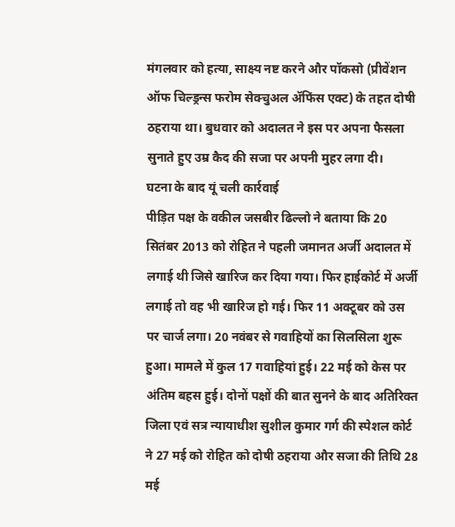मंगलवार को हत्या, साक्ष्य नष्ट करने और पॉकसो (प्रीवेंशन ऑफ चिल्ड्रन्स फरोम सेक्चुअल ॲफिंस एक्ट) के तहत दोषी ठहराया था। बुधवार को अदालत ने इस पर अपना फैसला सुनाते हुए उम्र कैद की सजा पर अपनी मुहर लगा दी।
घटना के बाद यूं चली कार्रवाई
पीड़ित पक्ष के वकील जसबीर ढिल्लो ने बताया कि 20 सितंबर 2013 को रोहित ने पहली जमानत अर्जी अदालत में लगाई थी जिसे खारिज कर दिया गया। फिर हाईकोर्ट में अर्जी लगाई तो वह भी खारिज हो गई। फिर 11 अक्टूबर को उस पर चार्ज लगा। 20 नवंबर से गवाहियों का सिलसिला शुरू हुआ। मामले में कुल 17 गवाहियां हुई। 22 मई को केस पर अंतिम बहस हुई। दोनों पक्षों की बात सुनने के बाद अतिरिक्त जिला एवं सत्र न्यायाधीश सुशील कुमार गर्ग की स्पेशल कोर्ट ने 27 मई को रोहित को दोषी ठहराया और सजा की तिथि 28 मई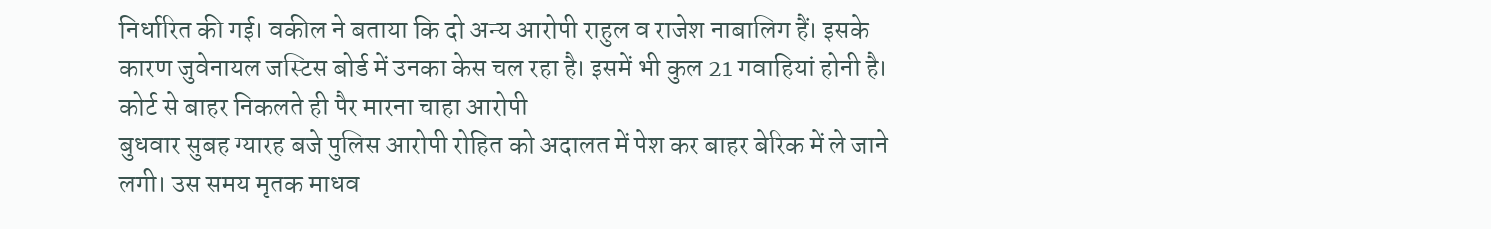निर्धारित की गई। वकील ने बताया कि दो अन्य आरोपी राहुल व राजेश नाबालिग हैं। इसके कारण जुवेनायल जस्टिस बोर्ड में उनका केस चल रहा है। इसमें भी कुल 21 गवाहियां होनी है।
कोर्ट से बाहर निकलते ही पैर मारना चाहा आरोपी
बुधवार सुबह ग्यारह बजे पुलिस आरोपी रोहित को अदालत में पेश कर बाहर बेरिक में ले जाने लगी। उस समय मृतक माधव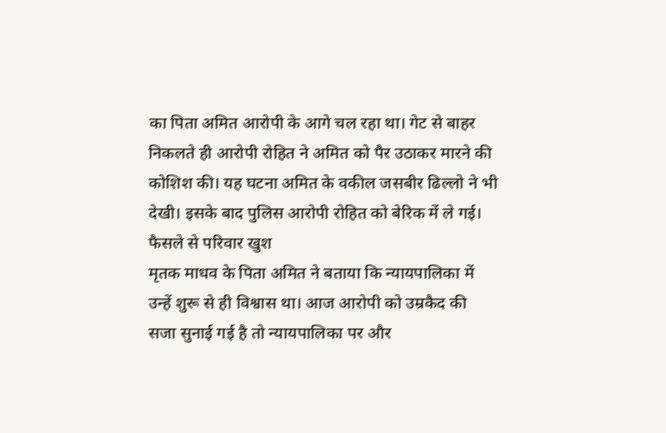का पिता अमित आरोपी के आगे चल रहा था। गेट से बाहर निकलते ही आरोपी रोहित ने अमित को पैर उठाकर मारने की कोशिश की। यह घटना अमित के वकील जसबीर ढिल्लो ने भी देखी। इसके बाद पुलिस आरोपी रोहित को बेरिक में ले गई।
फैसले से परिवार खुश
मृतक माधव के पिता अमित ने बताया कि न्यायपालिका में उन्हें शुरू से ही विश्वास था। आज आरोपी को उम्रकैद की सजा सुनाई गई है तो न्यायपालिका पर और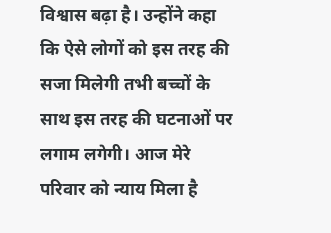विश्वास बढ़ा है। उन्होंने कहा कि ऐसे लोगों को इस तरह की सजा मिलेगी तभी बच्चों के साथ इस तरह की घटनाओं पर लगाम लगेगी। आज मेरे परिवार को न्याय मिला है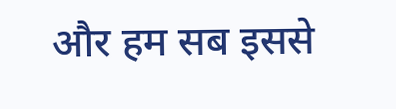और हम सब इससे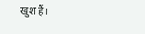खुश हैं।